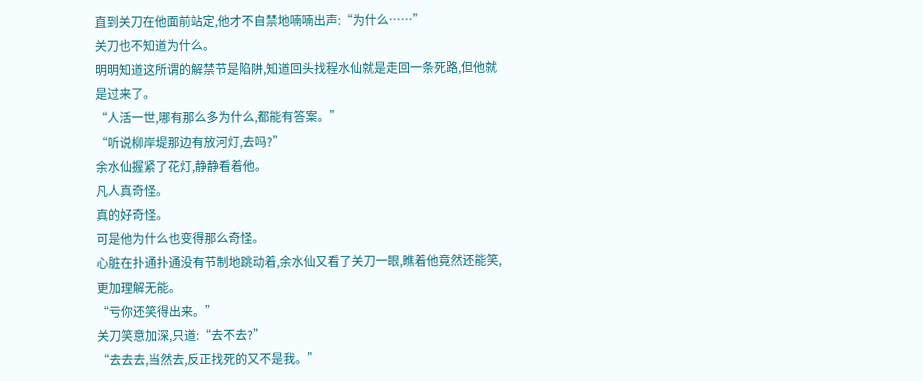直到关刀在他面前站定,他才不自禁地喃喃出声:“为什么……”
关刀也不知道为什么。
明明知道这所谓的解禁节是陷阱,知道回头找程水仙就是走回一条死路,但他就是过来了。
“人活一世,哪有那么多为什么,都能有答案。”
“听说柳岸堤那边有放河灯,去吗?”
余水仙握紧了花灯,静静看着他。
凡人真奇怪。
真的好奇怪。
可是他为什么也变得那么奇怪。
心脏在扑通扑通没有节制地跳动着,余水仙又看了关刀一眼,瞧着他竟然还能笑,更加理解无能。
“亏你还笑得出来。”
关刀笑意加深,只道:“去不去?”
“去去去,当然去,反正找死的又不是我。”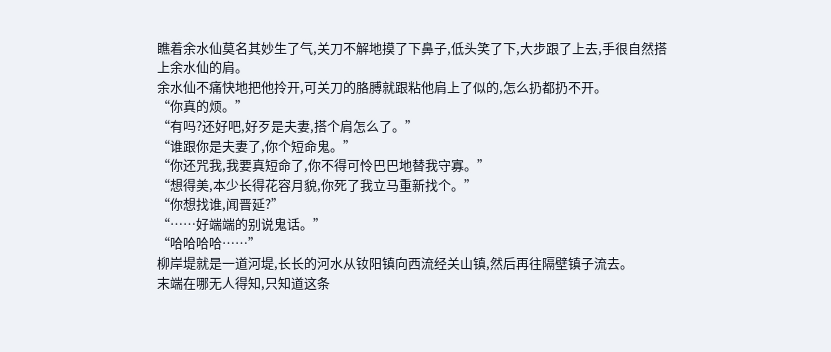瞧着余水仙莫名其妙生了气,关刀不解地摸了下鼻子,低头笑了下,大步跟了上去,手很自然搭上余水仙的肩。
余水仙不痛快地把他拎开,可关刀的胳膊就跟粘他肩上了似的,怎么扔都扔不开。
“你真的烦。”
“有吗?还好吧,好歹是夫妻,搭个肩怎么了。”
“谁跟你是夫妻了,你个短命鬼。”
“你还咒我,我要真短命了,你不得可怜巴巴地替我守寡。”
“想得美,本少长得花容月貌,你死了我立马重新找个。”
“你想找谁,闻晋延?”
“……好端端的别说鬼话。”
“哈哈哈哈……”
柳岸堤就是一道河堤,长长的河水从钕阳镇向西流经关山镇,然后再往隔壁镇子流去。
末端在哪无人得知,只知道这条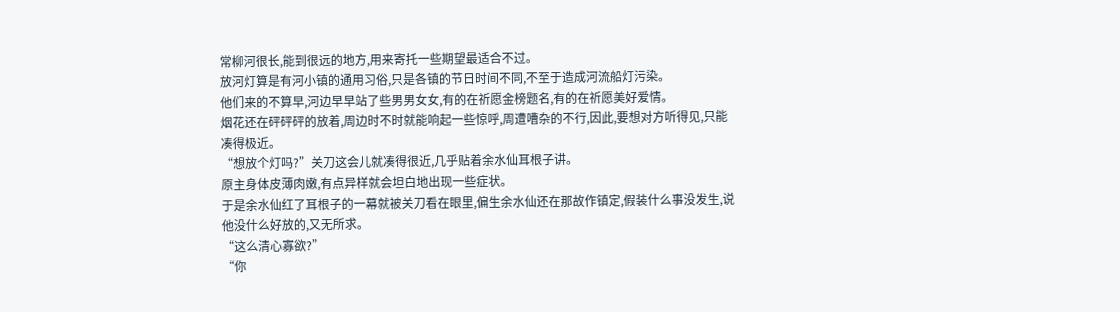常柳河很长,能到很远的地方,用来寄托一些期望最适合不过。
放河灯算是有河小镇的通用习俗,只是各镇的节日时间不同,不至于造成河流船灯污染。
他们来的不算早,河边早早站了些男男女女,有的在祈愿金榜题名,有的在祈愿美好爱情。
烟花还在砰砰砰的放着,周边时不时就能响起一些惊呼,周遭嘈杂的不行,因此,要想对方听得见,只能凑得极近。
“想放个灯吗?”关刀这会儿就凑得很近,几乎贴着余水仙耳根子讲。
原主身体皮薄肉嫩,有点异样就会坦白地出现一些症状。
于是余水仙红了耳根子的一幕就被关刀看在眼里,偏生余水仙还在那故作镇定,假装什么事没发生,说他没什么好放的,又无所求。
“这么清心寡欲?”
“你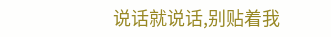说话就说话,别贴着我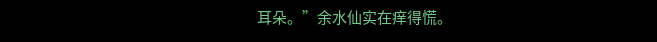耳朵。”余水仙实在痒得慌。